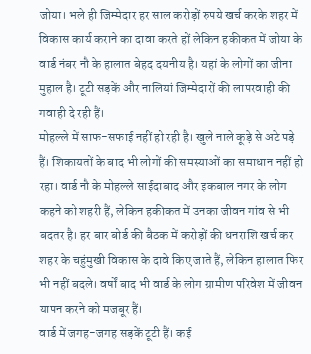जोया। भले ही जिम्मेदार हर साल करोड़ों रुपये खर्च करके शहर में विकास कार्य कराने का दावा करते हों लेकिन हकीकत में जोया के वार्ड नंबर नौ के हालात बेहद दयनीय है। यहां के लोगों का जीना मुहाल है। टूटी सड़कें और नालियां जिम्मेदारों की लापरवाही की गवाही दे रही हैं।
मोहल्ले में साफ-सफाई नहीं हो रही है। खुले नाले कूड़े से अटे पड़े हैं। शिकायतों के बाद भी लोगों की समस्याओं का समाधान नहीं हो रहा। वार्ड नौ के मोहल्ले साईदाबाद और इकबाल नगर के लोग कहने को शहरी हैं, लेकिन हकीकत में उनका जीवन गांव से भी बदतर है। हर बार बोर्ड की बैठक में करोड़ों की धनराशि खर्च कर शहर के चहुंमुखी विकास के दावे किए जाते हैं, लेकिन हालात फिर भी नहीं बदले। वर्षों बाद भी वार्ड के लोग ग्रामीण परिवेश में जीवन यापन करने को मजबूर हैं।
वार्ड में जगह-जगह सड़कें टूटी हैं। कई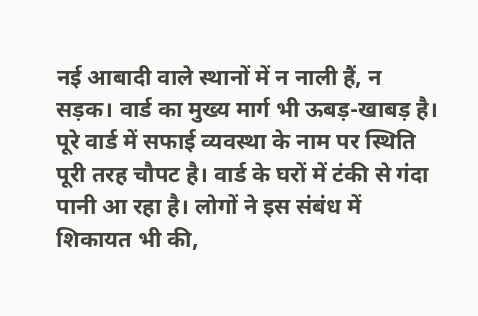नई आबादी वाले स्थानों में न नाली हैं, न सड़क। वार्ड का मुख्य मार्ग भी ऊबड़-खाबड़ है। पूरे वार्ड में सफाई व्यवस्था के नाम पर स्थिति पूरी तरह चौपट है। वार्ड के घरों में टंकी से गंदा पानी आ रहा है। लोगों ने इस संबंध में शिकायत भी की,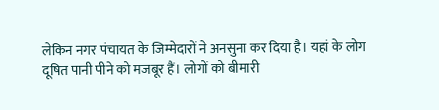लेकिन नगर पंचायत के जिम्मेदारों ने अनसुना कर दिया है। यहां के लोग दूषित पानी पीने को मजबूर हैं। लोगों को बीमारी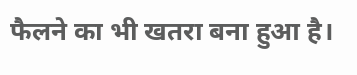फैलने का भी खतरा बना हुआ है।